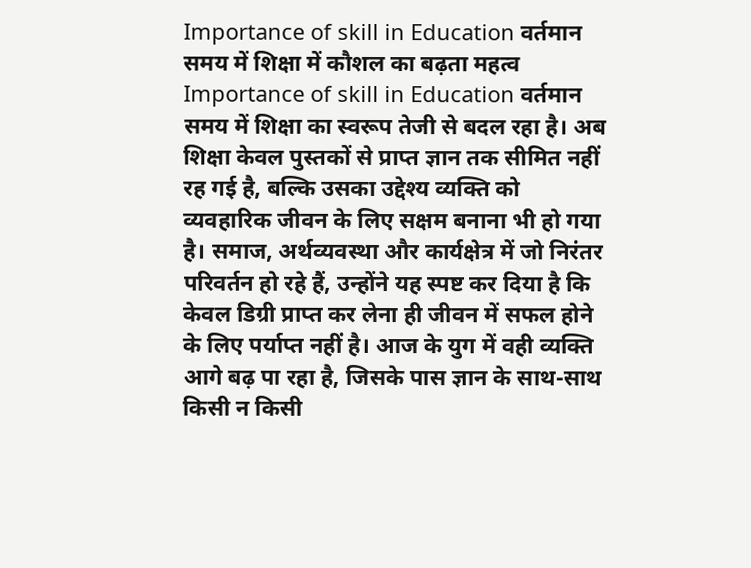Importance of skill in Education वर्तमान समय में शिक्षा में कौशल का बढ़ता महत्व
Importance of skill in Education वर्तमान समय में शिक्षा का स्वरूप तेजी से बदल रहा है। अब शिक्षा केवल पुस्तकों से प्राप्त ज्ञान तक सीमित नहीं रह गई है, बल्कि उसका उद्देश्य व्यक्ति को व्यवहारिक जीवन के लिए सक्षम बनाना भी हो गया है। समाज, अर्थव्यवस्था और कार्यक्षेत्र में जो निरंतर परिवर्तन हो रहे हैं, उन्होंने यह स्पष्ट कर दिया है कि केवल डिग्री प्राप्त कर लेना ही जीवन में सफल होने के लिए पर्याप्त नहीं है। आज के युग में वही व्यक्ति आगे बढ़ पा रहा है, जिसके पास ज्ञान के साथ-साथ किसी न किसी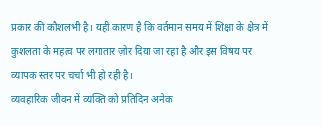प्रकार की कौशलभी है। यही कारण है कि वर्तमान समय में शिक्षा के क्षेत्र में कुशलता के महत्व पर लगातार ज़ोर दिया जा रहा है और इस विषय पर व्यापक स्तर पर चर्चा भी हो रही है।
व्यवहारिक जीवन में व्यक्ति को प्रतिदिन अनेक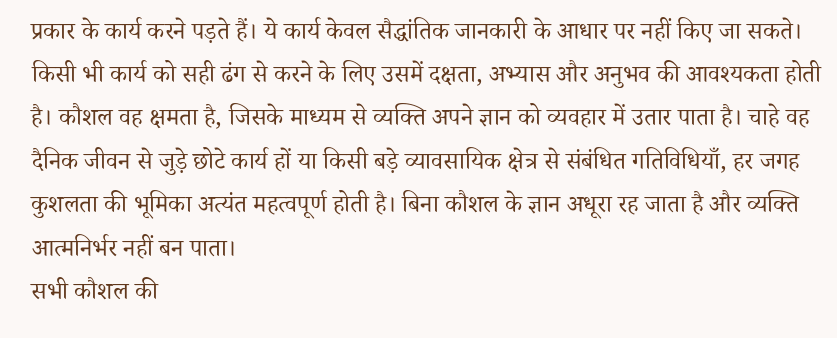प्रकार के कार्य करने पड़ते हैं। ये कार्य केवल सैद्धांतिक जानकारी के आधार पर नहीं किए जा सकते। किसी भी कार्य को सही ढंग से करने के लिए उसमें दक्षता, अभ्यास और अनुभव की आवश्यकता होती है। कौशल वह क्षमता है, जिसके माध्यम से व्यक्ति अपने ज्ञान को व्यवहार में उतार पाता है। चाहे वह दैनिक जीवन से जुड़े छोटे कार्य हों या किसी बड़े व्यावसायिक क्षेत्र से संबंधित गतिविधियाँ, हर जगह कुशलता की भूमिका अत्यंत महत्वपूर्ण होती है। बिना कौशल के ज्ञान अधूरा रह जाता है और व्यक्ति आत्मनिर्भर नहीं बन पाता।
सभी कौशल की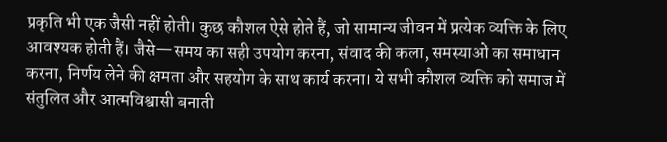प्रकृति भी एक जैसी नहीं होती। कुछ कौशल ऐसे होते हैं, जो सामान्य जीवन में प्रत्येक व्यक्ति के लिए आवश्यक होती हैं। जैसे—समय का सही उपयोग करना, संवाद की कला, समस्याओं का समाधान करना, निर्णय लेने की क्षमता और सहयोग के साथ कार्य करना। ये सभी कौशल व्यक्ति को समाज में संतुलित और आत्मविश्वासी बनाती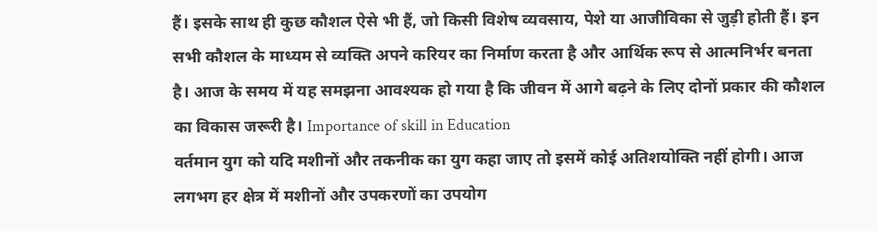हैं। इसके साथ ही कुछ कौशल ऐसे भी हैं, जो किसी विशेष व्यवसाय, पेशे या आजीविका से जुड़ी होती हैं। इन सभी कौशल के माध्यम से व्यक्ति अपने करियर का निर्माण करता है और आर्थिक रूप से आत्मनिर्भर बनता है। आज के समय में यह समझना आवश्यक हो गया है कि जीवन में आगे बढ़ने के लिए दोनों प्रकार की कौशल का विकास जरूरी है। Importance of skill in Education
वर्तमान युग को यदि मशीनों और तकनीक का युग कहा जाए तो इसमें कोई अतिशयोक्ति नहीं होगी। आज लगभग हर क्षेत्र में मशीनों और उपकरणों का उपयोग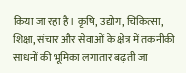किया जा रहा है। कृषि, उद्योग, चिकित्सा, शिक्षा, संचार और सेवाओं के क्षेत्र में तकनीकी साधनों की भूमिका लगातार बढ़ती जा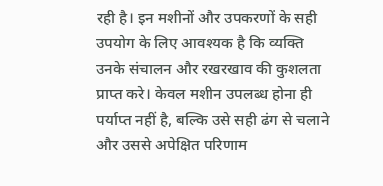रही है। इन मशीनों और उपकरणों के सही उपयोग के लिए आवश्यक है कि व्यक्ति उनके संचालन और रखरखाव की कुशलता प्राप्त करे। केवल मशीन उपलब्ध होना ही पर्याप्त नहीं है, बल्कि उसे सही ढंग से चलाने और उससे अपेक्षित परिणाम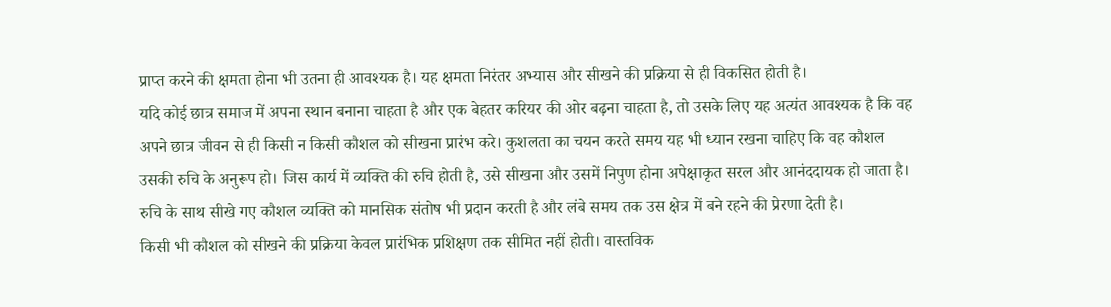प्राप्त करने की क्षमता होना भी उतना ही आवश्यक है। यह क्षमता निरंतर अभ्यास और सीखने की प्रक्रिया से ही विकसित होती है।
यदि कोई छात्र समाज में अपना स्थान बनाना चाहता है और एक बेहतर करियर की ओर बढ़ना चाहता है, तो उसके लिए यह अत्यंत आवश्यक है कि वह अपने छात्र जीवन से ही किसी न किसी कौशल को सीखना प्रारंभ करे। कुशलता का चयन करते समय यह भी ध्यान रखना चाहिए कि वह कौशल उसकी रुचि के अनुरूप हो। जिस कार्य में व्यक्ति की रुचि होती है, उसे सीखना और उसमें निपुण होना अपेक्षाकृत सरल और आनंददायक हो जाता है। रुचि के साथ सीखे गए कौशल व्यक्ति को मानसिक संतोष भी प्रदान करती है और लंबे समय तक उस क्षेत्र में बने रहने की प्रेरणा देती है।
किसी भी कौशल को सीखने की प्रक्रिया केवल प्रारंभिक प्रशिक्षण तक सीमित नहीं होती। वास्तविक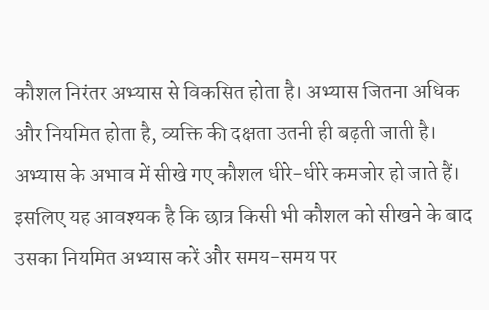कौशल निरंतर अभ्यास से विकसित होता है। अभ्यास जितना अधिक और नियमित होता है, व्यक्ति की दक्षता उतनी ही बढ़ती जाती है। अभ्यास के अभाव में सीखे गए कौशल धीरे-धीरे कमजोर हो जाते हैं। इसलिए यह आवश्यक है कि छात्र किसी भी कौशल को सीखने के बाद उसका नियमित अभ्यास करें और समय-समय पर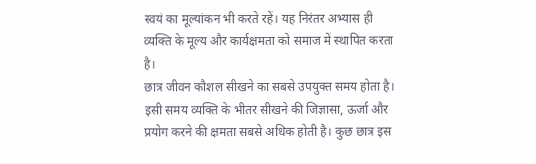स्वयं का मूल्यांकन भी करते रहें। यह निरंतर अभ्यास ही व्यक्ति के मूल्य और कार्यक्षमता को समाज में स्थापित करता है।
छात्र जीवन कौशल सीखने का सबसे उपयुक्त समय होता है। इसी समय व्यक्ति के भीतर सीखने की जिज्ञासा, ऊर्जा और प्रयोग करने की क्षमता सबसे अधिक होती है। कुछ छात्र इस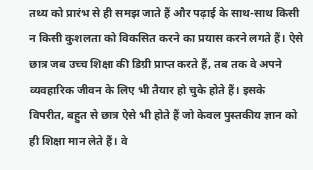तथ्य को प्रारंभ से ही समझ जाते हैं और पढ़ाई के साथ-साथ किसी न किसी कुशलता को विकसित करने का प्रयास करने लगते हैं। ऐसे छात्र जब उच्च शिक्षा की डिग्री प्राप्त करते हैं, तब तक वे अपने व्यवहारिक जीवन के लिए भी तैयार हो चुके होते हैं। इसके विपरीत, बहुत से छात्र ऐसे भी होते हैं जो केवल पुस्तकीय ज्ञान को ही शिक्षा मान लेते हैं। वे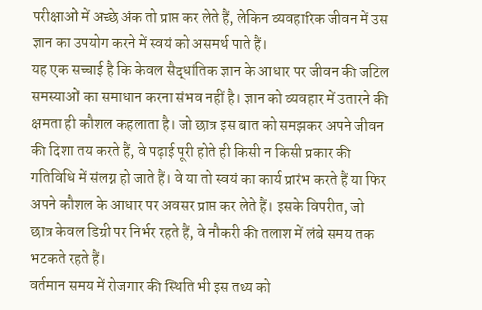परीक्षाओं में अच्छे अंक तो प्राप्त कर लेते हैं, लेकिन व्यवहारिक जीवन में उस ज्ञान का उपयोग करने में स्वयं को असमर्थ पाते हैं।
यह एक सच्चाई है कि केवल सैद्धांतिक ज्ञान के आधार पर जीवन की जटिल समस्याओं का समाधान करना संभव नहीं है। ज्ञान को व्यवहार में उतारने की क्षमता ही कौशल कहलाता है। जो छात्र इस बात को समझकर अपने जीवन की दिशा तय करते हैं, वे पढ़ाई पूरी होते ही किसी न किसी प्रकार की गतिविधि में संलग्न हो जाते हैं। वे या तो स्वयं का कार्य प्रारंभ करते हैं या फिर अपने कौशल के आधार पर अवसर प्राप्त कर लेते हैं। इसके विपरीत, जो छात्र केवल डिग्री पर निर्भर रहते हैं, वे नौकरी की तलाश में लंबे समय तक भटकते रहते हैं।
वर्तमान समय में रोजगार की स्थिति भी इस तथ्य को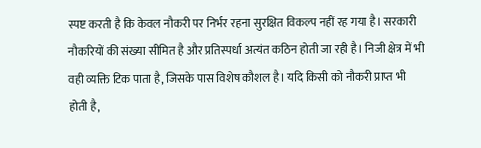स्पष्ट करती है कि केवल नौकरी पर निर्भर रहना सुरक्षित विकल्प नहीं रह गया है। सरकारी नौकरियों की संख्या सीमित है और प्रतिस्पर्धा अत्यंत कठिन होती जा रही है। निजी क्षेत्र में भी वही व्यक्ति टिक पाता है, जिसके पास विशेष कौशल है। यदि किसी को नौकरी प्राप्त भी होती है,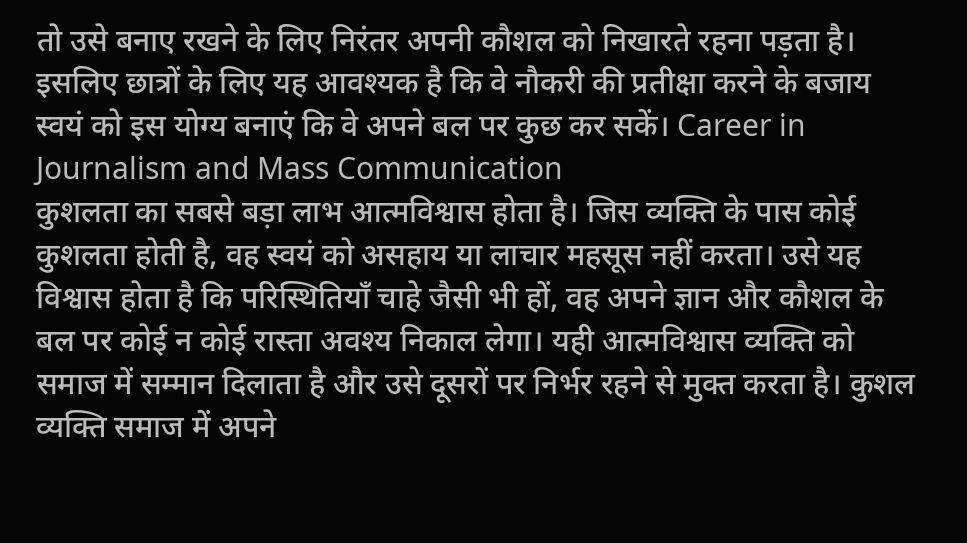तो उसे बनाए रखने के लिए निरंतर अपनी कौशल को निखारते रहना पड़ता है। इसलिए छात्रों के लिए यह आवश्यक है कि वे नौकरी की प्रतीक्षा करने के बजाय स्वयं को इस योग्य बनाएं कि वे अपने बल पर कुछ कर सकें। Career in Journalism and Mass Communication
कुशलता का सबसे बड़ा लाभ आत्मविश्वास होता है। जिस व्यक्ति के पास कोई कुशलता होती है, वह स्वयं को असहाय या लाचार महसूस नहीं करता। उसे यह विश्वास होता है कि परिस्थितियाँ चाहे जैसी भी हों, वह अपने ज्ञान और कौशल के बल पर कोई न कोई रास्ता अवश्य निकाल लेगा। यही आत्मविश्वास व्यक्ति को समाज में सम्मान दिलाता है और उसे दूसरों पर निर्भर रहने से मुक्त करता है। कुशल व्यक्ति समाज में अपने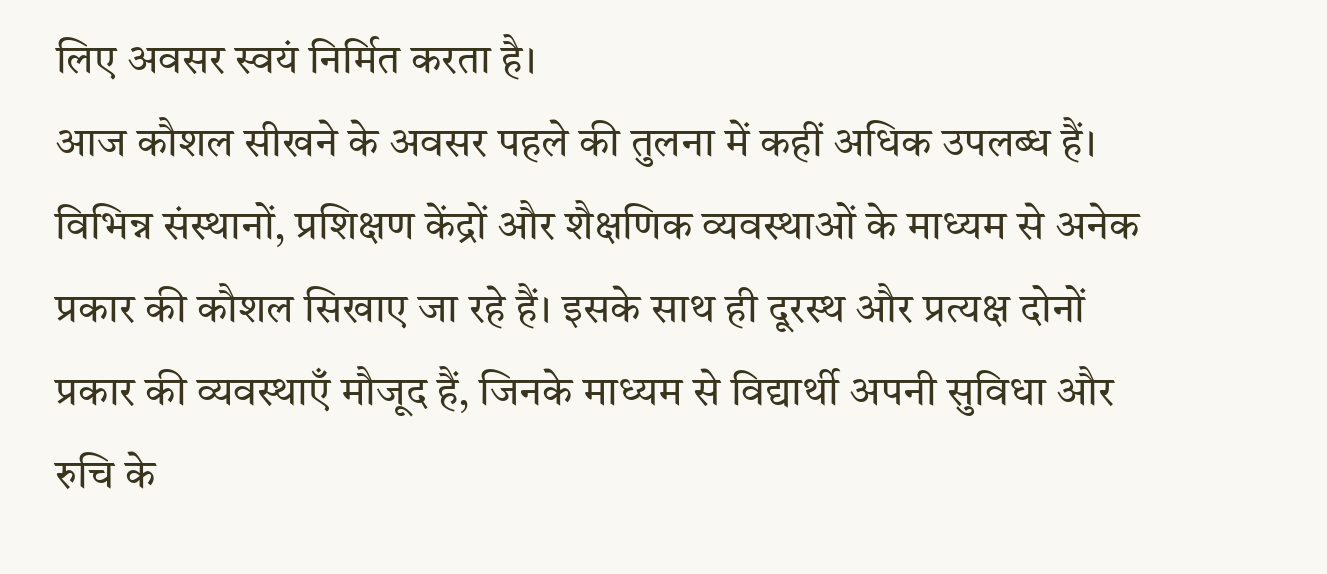लिए अवसर स्वयं निर्मित करता है।
आज कौशल सीखने के अवसर पहले की तुलना में कहीं अधिक उपलब्ध हैं। विभिन्न संस्थानों, प्रशिक्षण केंद्रों और शैक्षणिक व्यवस्थाओं के माध्यम से अनेक प्रकार की कौशल सिखाए जा रहे हैं। इसके साथ ही दूरस्थ और प्रत्यक्ष दोनों प्रकार की व्यवस्थाएँ मौजूद हैं, जिनके माध्यम से विद्यार्थी अपनी सुविधा और रुचि के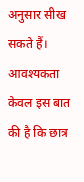अनुसार सीख सकते हैं। आवश्यकता केवल इस बात की है कि छात्र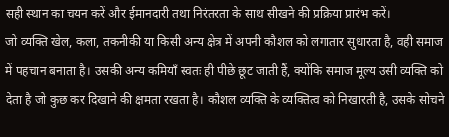सही स्थान का चयन करें और ईमानदारी तथा निरंतरता के साथ सीखने की प्रक्रिया प्रारंभ करें।
जो व्यक्ति खेल, कला, तकनीकी या किसी अन्य क्षेत्र में अपनी कौशल को लगातार सुधारता है, वही समाज में पहचान बनाता है। उसकी अन्य कमियाँ स्वतः ही पीछे छूट जाती हैं, क्योंकि समाज मूल्य उसी व्यक्ति को देता है जो कुछ कर दिखाने की क्षमता रखता है। कौशल व्यक्ति के व्यक्तित्व को निखारती है, उसके सोचने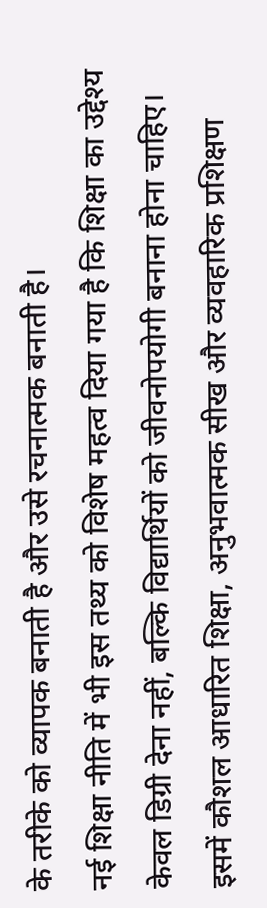के तरीके को व्यापक बनाती है और उसे रचनात्मक बनाती है।
नई शिक्षा नीति में भी इस तथ्य को विशेष महत्व दिया गया है कि शिक्षा का उद्देश्य केवल डिग्री देना नहीं, बल्कि विद्यार्थियों को जीवनोपयोगी बनाना होना चाहिए। इसमें कौशल आधारित शिक्षा, अनुभवात्मक सीख और व्यवहारिक प्रशिक्षण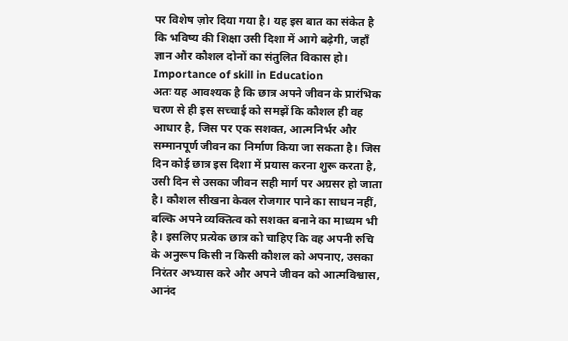पर विशेष ज़ोर दिया गया है। यह इस बात का संकेत है कि भविष्य की शिक्षा उसी दिशा में आगे बढ़ेगी, जहाँ ज्ञान और कौशल दोनों का संतुलित विकास हो। Importance of skill in Education
अतः यह आवश्यक है कि छात्र अपने जीवन के प्रारंभिक चरण से ही इस सच्चाई को समझें कि कौशल ही वह आधार है, जिस पर एक सशक्त, आत्मनिर्भर और सम्मानपूर्ण जीवन का निर्माण किया जा सकता है। जिस दिन कोई छात्र इस दिशा में प्रयास करना शुरू करता है, उसी दिन से उसका जीवन सही मार्ग पर अग्रसर हो जाता है। कौशल सीखना केवल रोजगार पाने का साधन नहीं, बल्कि अपने व्यक्तित्व को सशक्त बनाने का माध्यम भी है। इसलिए प्रत्येक छात्र को चाहिए कि वह अपनी रुचि के अनुरूप किसी न किसी कौशल को अपनाए, उसका निरंतर अभ्यास करे और अपने जीवन को आत्मविश्वास, आनंद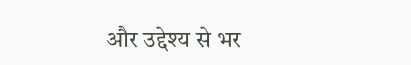और उद्देश्य से भर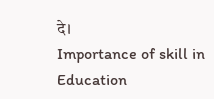दे।
Importance of skill in Education